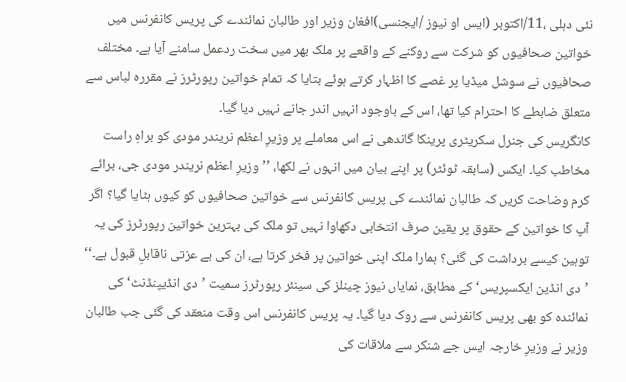نئی دہلی ،11/اکتوبر (ایس او نیوز /ایجنسی)افغان وزیر اور طالبان نمائندے کی پریس کانفرنس میں خواتین صحافیوں کو شرکت سے روکنے کے واقعے پر ملک بھر میں سخت ردعمل سامنے آیا ہے۔ مختلف صحافیوں نے سوشل میڈیا پر غصے کا اظہار کرتے ہوئے بتایا کہ تمام خواتین رپورٹرز نے مقررہ لباس سے متعلق ضابطے کا احترام کیا تھا، اس کے باوجود انہیں اندر جانے نہیں دیا گیا۔
کانگریس کی جنرل سکریٹری پرینکا گاندھی نے اس معاملے پر وزیرِ اعظم نریندر مودی کو براہِ راست مخاطب کیا۔ ایکس (سابقہ ٹوئٹر) پر اپنے بیان میں انہوں نے لکھا، ’’وزیرِ اعظم نریندر مودی جی، برائے کرم وضاحت کریں کہ طالبان نمائندے کی پریس کانفرنس سے خواتین صحافیوں کو کیوں ہٹایا گیا؟ اگر آپ کا خواتین کے حقوق پر یقین صرف انتخابی دکھاوا نہیں تو ملک کی بہترین خواتین رپورٹرز کی یہ توہین کیسے برداشت کی گئی؟ ہمارا ملک اپنی خواتین پر فخر کرتا ہے، ان کی بے عزتی ناقابلِ قبول ہے۔‘‘
’دی انڈین ایکسپریس‘ کے مطابق، نمایاں نیوز چینلز کی سینئر رپورٹرز سمیت ’دی انڈیپنڈنٹ‘ کی نمائندہ کو بھی پریس کانفرنس سے روک دیا گیا۔ یہ پریس کانفرنس اس وقت منعقد کی گئی جب طالبان وزیر نے وزیرِ خارجہ ایس جے شنکر سے ملاقات کی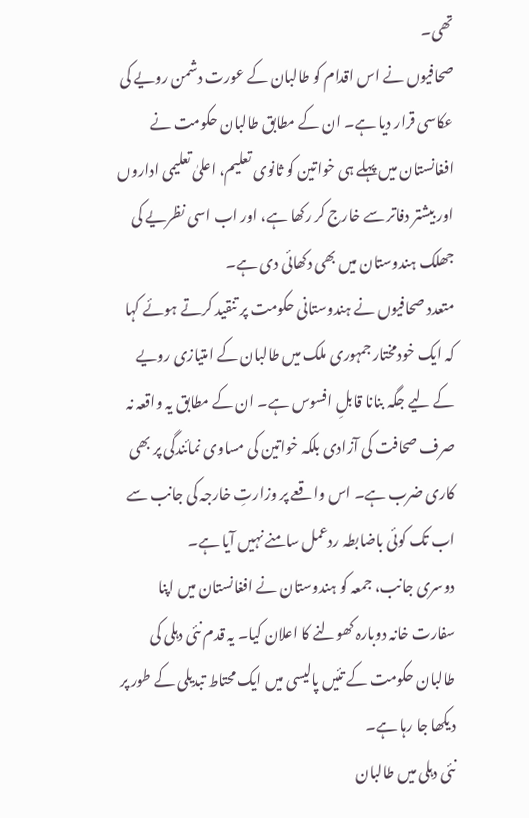تھی۔
صحافیوں نے اس اقدام کو طالبان کے عورت دشمن رویے کی عکاسی قرار دیا ہے۔ ان کے مطابق طالبان حکومت نے افغانستان میں پہلے ہی خواتین کو ثانوی تعلیم، اعلیٰ تعلیمی اداروں اور بیشتر دفاتر سے خارج کر رکھا ہے، اور اب اسی نظریے کی جھلک ہندوستان میں بھی دکھائی دی ہے۔
متعدد صحافیوں نے ہندوستانی حکومت پر تنقید کرتے ہوئے کہا کہ ایک خودمختار جمہوری ملک میں طالبان کے امتیازی رویے کے لیے جگہ بنانا قابلِ افسوس ہے۔ ان کے مطابق یہ واقعہ نہ صرف صحافت کی آزادی بلکہ خواتین کی مساوی نمائندگی پر بھی کاری ضرب ہے۔ اس واقعے پر وزارتِ خارجہ کی جانب سے اب تک کوئی باضابطہ ردعمل سامنے نہیں آیا ہے۔
دوسری جانب، جمعہ کو ہندوستان نے افغانستان میں اپنا سفارت خانہ دوبارہ کھولنے کا اعلان کیا۔ یہ قدم نئی دہلی کی طالبان حکومت کے تئیں پالیسی میں ایک محتاط تبدیلی کے طور پر دیکھا جا رہا ہے۔
نئی دہلی میں طالبان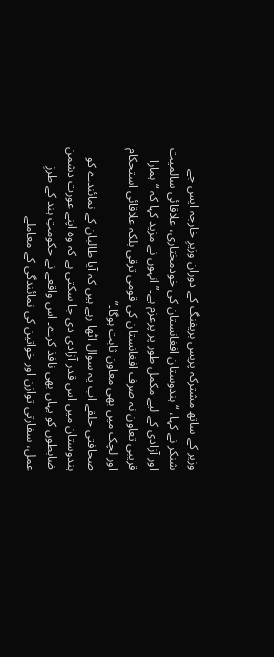وزیر کے ساتھ مشترکہ پریس بریفنگ کے دوران وزیرِ خارجہ ایس جے شنکر نے کہا، “ہندوستان افغانستان کی خودمختاری، علاقائی سالمیت اور آزادی کے لیے مکمل طور پر پرعزم ہے۔” انہوں نے مزید کہا کہ “ہمارا قریبی تعاون نہ صرف افغانستان کی قومی ترقی بلکہ علاقائی استحکام اور لچک میں بھی معاون ثابت ہوگا۔”
صحافتی حلقے اب یہ سوال اٹھا رہے ہیں کہ آیا طالبان کے نمائندے کو ہندوستان میں اس قدر آزادی دی جا سکتی ہے کہ وہ اپنے عورت دشمن ضابطوں کو یہاں بھی نافذ کرے۔ اس واقعے نے حکومتِ ہند کے طرزِ عمل، سفارتی توازن اور خواتین کی نمائندگی کے معاملے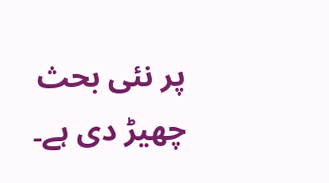پر نئی بحث چھیڑ دی ہے۔